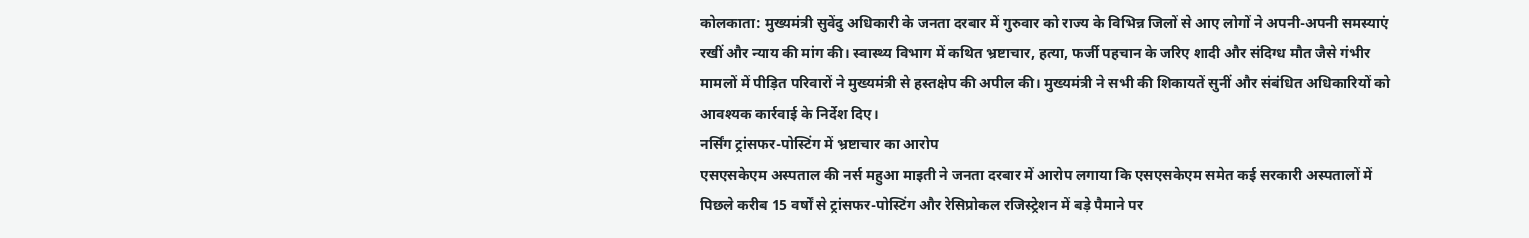कोलकाता: मुख्यमंत्री सुवेंदु अधिकारी के जनता दरबार में गुरुवार को राज्य के विभिन्न जिलों से आए लोगों ने अपनी-अपनी समस्याएं रखीं और न्याय की मांग की। स्वास्थ्य विभाग में कथित भ्रष्टाचार, हत्या, फर्जी पहचान के जरिए शादी और संदिग्ध मौत जैसे गंभीर मामलों में पीड़ित परिवारों ने मुख्यमंत्री से हस्तक्षेप की अपील की। मुख्यमंत्री ने सभी की शिकायतें सुनीं और संबंधित अधिकारियों को आवश्यक कार्रवाई के निर्देश दिए।
नर्सिंग ट्रांसफर-पोस्टिंग में भ्रष्टाचार का आरोप
एसएसकेएम अस्पताल की नर्स महुआ माइती ने जनता दरबार में आरोप लगाया कि एसएसकेएम समेत कई सरकारी अस्पतालों में पिछले करीब 15 वर्षों से ट्रांसफर-पोस्टिंग और रेसिप्रोकल रजिस्ट्रेशन में बड़े पैमाने पर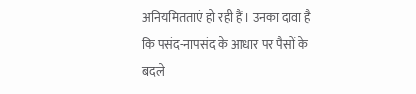अनियमितताएं हो रही हैं। उनका दावा है कि पसंद-नापसंद के आधार पर पैसों के बदले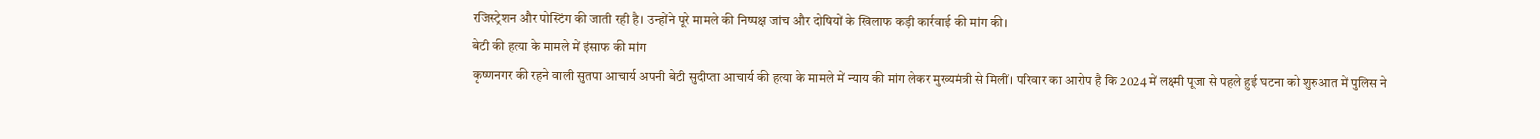रजिस्ट्रेशन और पोस्टिंग की जाती रही है। उन्होंने पूरे मामले की निष्पक्ष जांच और दोषियों के खिलाफ कड़ी कार्रवाई की मांग की।
बेटी की हत्या के मामले में इंसाफ की मांग
कृष्णनगर की रहने वाली सुतपा आचार्य अपनी बेटी सुदीप्ता आचार्य की हत्या के मामले में न्याय की मांग लेकर मुख्यमंत्री से मिलीं। परिवार का आरोप है कि 2024 में लक्ष्मी पूजा से पहले हुई घटना को शुरुआत में पुलिस ने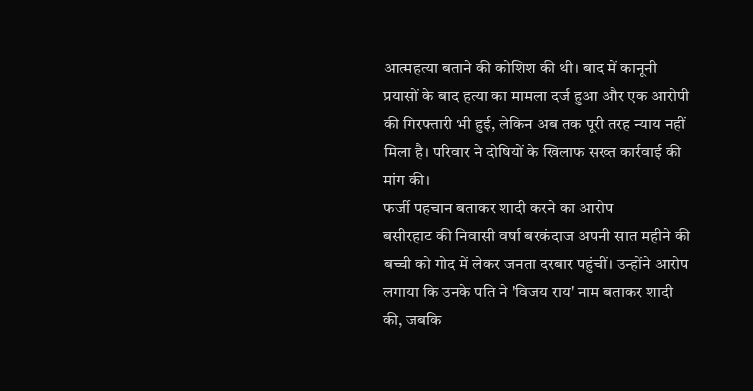आत्महत्या बताने की कोशिश की थी। बाद में कानूनी प्रयासों के बाद हत्या का मामला दर्ज हुआ और एक आरोपी की गिरफ्तारी भी हुई, लेकिन अब तक पूरी तरह न्याय नहीं मिला है। परिवार ने दोषियों के खिलाफ सख्त कार्रवाई की मांग की।
फर्जी पहचान बताकर शादी करने का आरोप
बसीरहाट की निवासी वर्षा बरकंदाज अपनी सात महीने की बच्ची को गोद में लेकर जनता दरबार पहुंचीं। उन्होंने आरोप लगाया कि उनके पति ने 'विजय राय' नाम बताकर शादी की, जबकि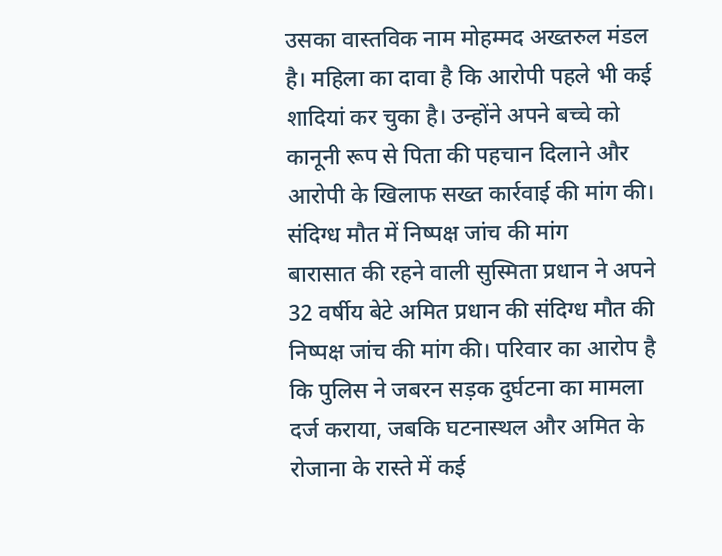उसका वास्तविक नाम मोहम्मद अख्तरुल मंडल है। महिला का दावा है कि आरोपी पहले भी कई शादियां कर चुका है। उन्होंने अपने बच्चे को कानूनी रूप से पिता की पहचान दिलाने और आरोपी के खिलाफ सख्त कार्रवाई की मांग की।
संदिग्ध मौत में निष्पक्ष जांच की मांग
बारासात की रहने वाली सुस्मिता प्रधान ने अपने 32 वर्षीय बेटे अमित प्रधान की संदिग्ध मौत की निष्पक्ष जांच की मांग की। परिवार का आरोप है कि पुलिस ने जबरन सड़क दुर्घटना का मामला दर्ज कराया, जबकि घटनास्थल और अमित के रोजाना के रास्ते में कई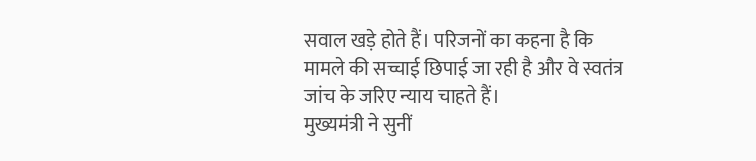सवाल खड़े होते हैं। परिजनों का कहना है कि मामले की सच्चाई छिपाई जा रही है और वे स्वतंत्र जांच के जरिए न्याय चाहते हैं।
मुख्यमंत्री ने सुनीं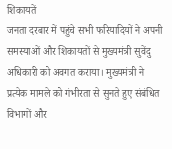शिकायतें
जनता दरबार में पहुंचे सभी फरियादियों ने अपनी समस्याओं और शिकायतों से मुख्यमंत्री सुवेंदु अधिकारी को अवगत कराया। मुख्यमंत्री ने प्रत्येक मामले को गंभीरता से सुनते हुए संबंधित विभागों और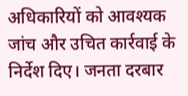अधिकारियों को आवश्यक जांच और उचित कार्रवाई के निर्देश दिए। जनता दरबार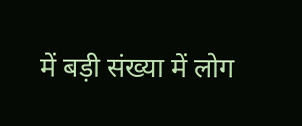में बड़ी संख्या में लोग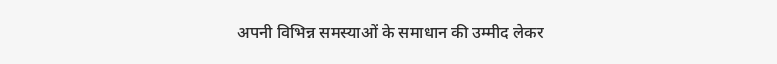अपनी विभिन्न समस्याओं के समाधान की उम्मीद लेकर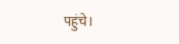पहुंचे।